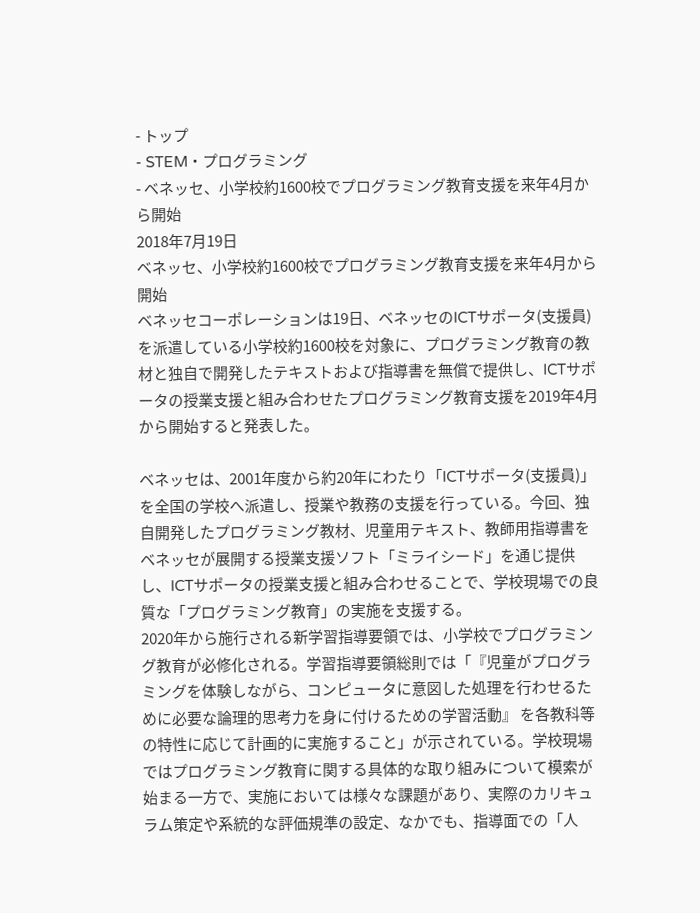- トップ
- STEM・プログラミング
- ベネッセ、小学校約1600校でプログラミング教育支援を来年4月から開始
2018年7月19日
ベネッセ、小学校約1600校でプログラミング教育支援を来年4月から開始
ベネッセコーポレーションは19日、ベネッセのICTサポータ(支援員)を派遣している小学校約1600校を対象に、プログラミング教育の教材と独自で開発したテキストおよび指導書を無償で提供し、ICTサポータの授業支援と組み合わせたプログラミング教育支援を2019年4月から開始すると発表した。

ベネッセは、2001年度から約20年にわたり「ICTサポータ(支援員)」を全国の学校へ派遣し、授業や教務の支援を行っている。今回、独自開発したプログラミング教材、児童用テキスト、教師用指導書をベネッセが展開する授業支援ソフト「ミライシード」を通じ提供し、ICTサポータの授業支援と組み合わせることで、学校現場での良質な「プログラミング教育」の実施を支援する。
2020年から施行される新学習指導要領では、小学校でプログラミング教育が必修化される。学習指導要領総則では「『児童がプログラミングを体験しながら、コンピュータに意図した処理を行わせるために必要な論理的思考力を身に付けるための学習活動』 を各教科等の特性に応じて計画的に実施すること」が示されている。学校現場ではプログラミング教育に関する具体的な取り組みについて模索が始まる一方で、実施においては様々な課題があり、実際のカリキュラム策定や系統的な評価規準の設定、なかでも、指導面での「人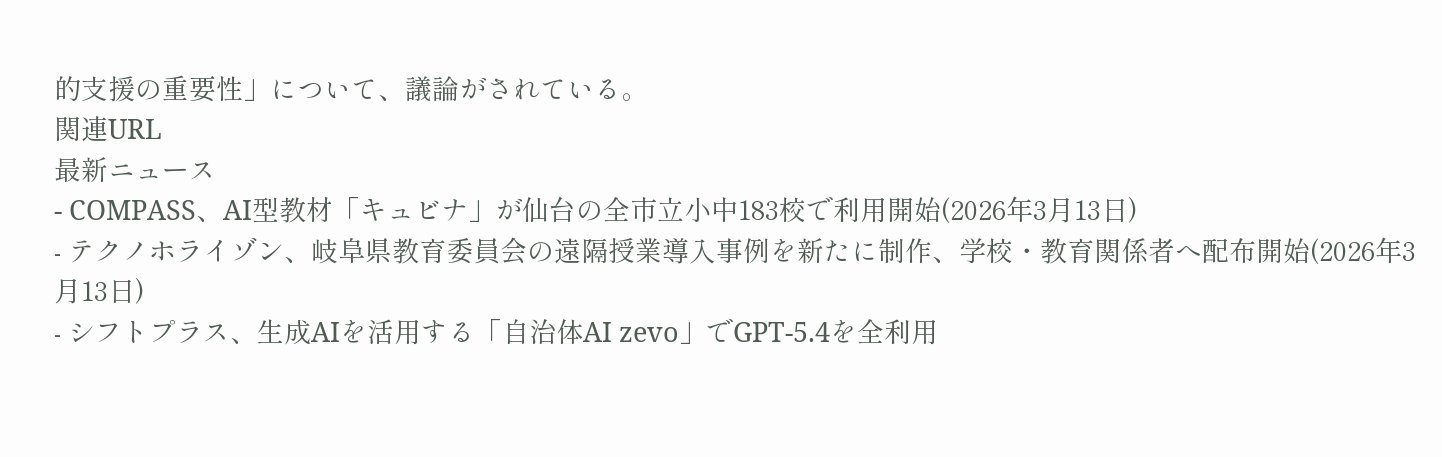的支援の重要性」について、議論がされている。
関連URL
最新ニュース
- COMPASS、AI型教材「キュビナ」が仙台の全市立小中183校で利用開始(2026年3月13日)
- テクノホライゾン、岐阜県教育委員会の遠隔授業導入事例を新たに制作、学校・教育関係者へ配布開始(2026年3月13日)
- シフトプラス、生成AIを活用する「自治体AI zevo」でGPT-5.4を全利用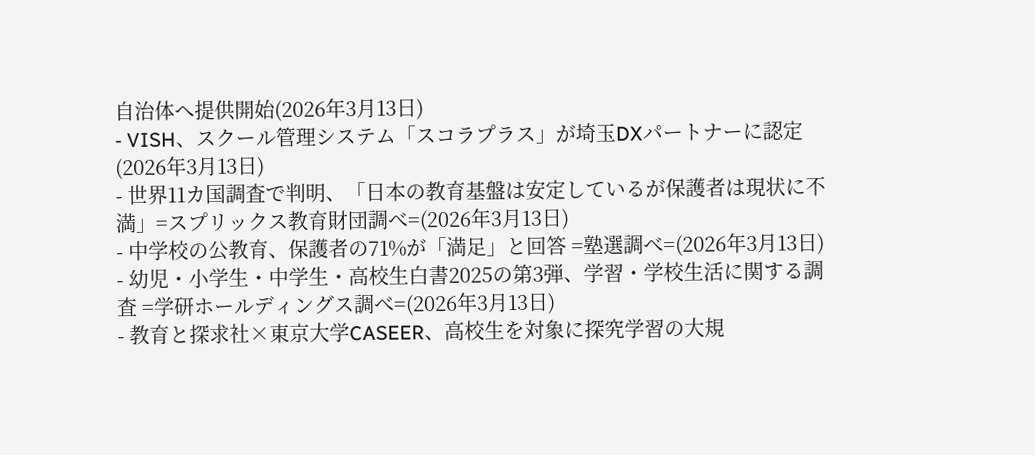自治体へ提供開始(2026年3月13日)
- VISH、スクール管理システム「スコラプラス」が埼玉DXパートナーに認定(2026年3月13日)
- 世界11カ国調査で判明、「日本の教育基盤は安定しているが保護者は現状に不満」=スプリックス教育財団調べ=(2026年3月13日)
- 中学校の公教育、保護者の71%が「満足」と回答 =塾選調べ=(2026年3月13日)
- 幼児・小学生・中学生・高校生白書2025の第3弾、学習・学校生活に関する調査 =学研ホールディングス調べ=(2026年3月13日)
- 教育と探求社×東京大学CASEER、高校生を対象に探究学習の大規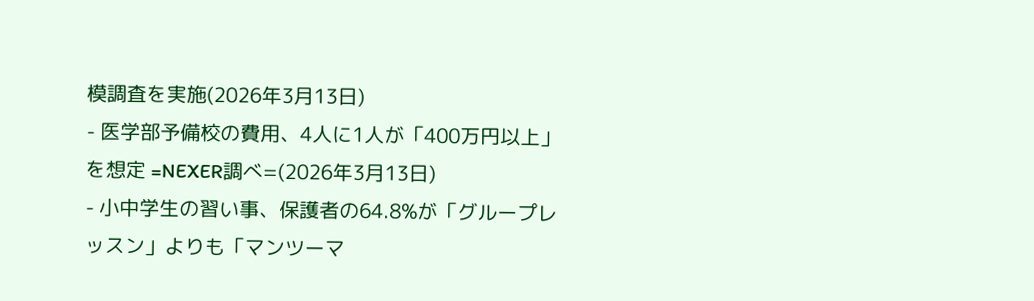模調査を実施(2026年3月13日)
- 医学部予備校の費用、4人に1人が「400万円以上」を想定 =NEXER調べ=(2026年3月13日)
- 小中学生の習い事、保護者の64.8%が「グループレッスン」よりも「マンツーマ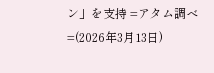ン」を支持 =アタム調べ=(2026年3月13日)